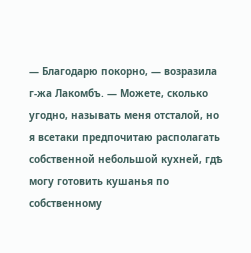— Благодарю покорно, — возразила г-жа Лакомбъ. — Можете, сколько угодно, называть меня отсталой, но я всетаки предпочитаю располагать собственной небольшой кухней, гдѣ могу готовить кушанья по собственному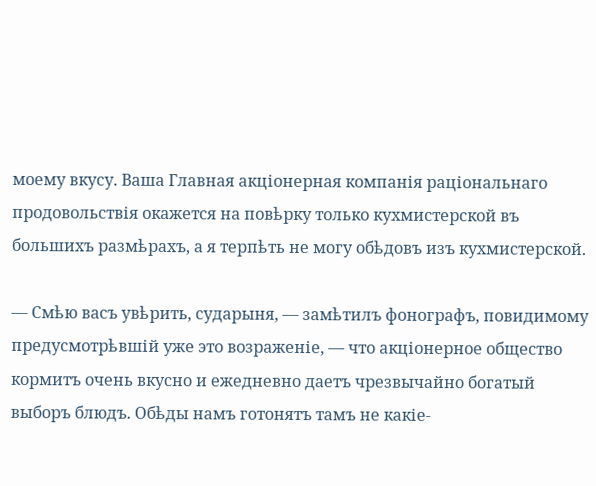моему вкусу. Ваша Главная акціонерная компанія раціональнаго продовольствія окажется на повѣрку только кухмистерской въ большихъ размѣрахъ, а я терпѣть не могу обѣдовъ изъ кухмистерской.

— Смѣю васъ увѣрить, сударыня, — замѣтилъ фонографъ, повидимому предусмотрѣвшій уже это возраженіе, — что акціонерное общество кормитъ очень вкусно и ежедневно даетъ чрезвычайно богатый выборъ блюдъ. Обѣды намъ готонятъ тамъ не какіе-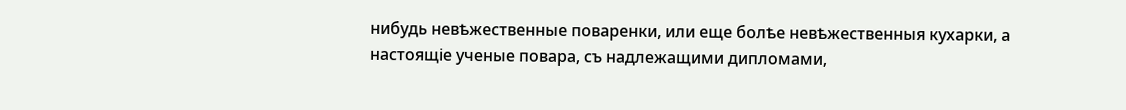нибудь невѣжественные поваренки, или еще болѣе невѣжественныя кухарки, а настоящіе ученые повара, съ надлежащими дипломами,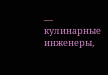— кулинарные инженеры,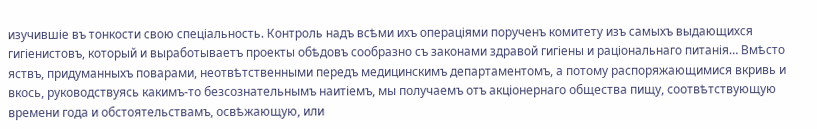изучившіе въ тонкости свою спеціальность. Контроль надъ всѣми ихъ операціями порученъ комитету изъ самыхъ выдающихся гигіенистовъ, который и выработываетъ проекты обѣдовъ сообразно съ законами здравой гигіены и раціональнаго питанія… Вмѣсто яствъ, придуманныхъ поварами, неотвѣтственными передъ медицинскимъ департаментомъ, а потому распоряжающимися вкривь и вкось, руководствуясь какимъ-то безсознательнымъ наитіемъ, мы получаемъ отъ акціонернаго общества пищу, соотвѣтствующую времени года и обстоятельствамъ, освѣжающую, или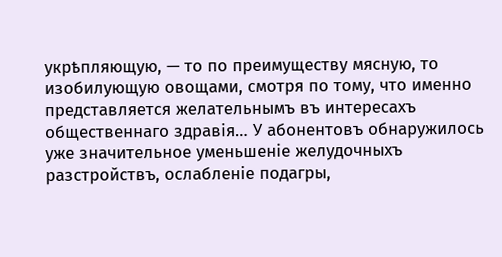укрѣпляющую, — то по преимуществу мясную, то изобилующую овощами, смотря по тому, что именно представляется желательнымъ въ интересахъ общественнаго здравія… У абонентовъ обнаружилось уже значительное уменьшеніе желудочныхъ разстройствъ, ослабленіе подагры,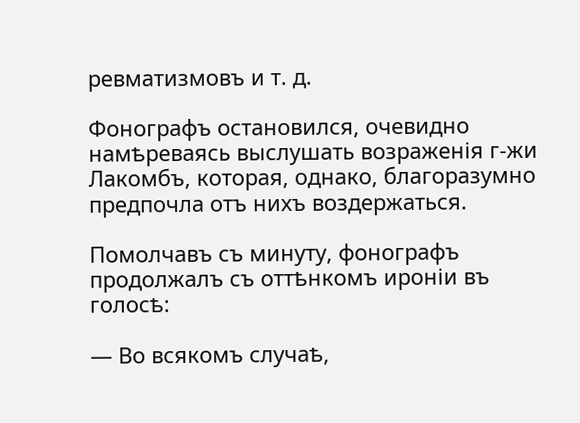ревматизмовъ и т. д.

Фонографъ остановился, очевидно намѣреваясь выслушать возраженія г-жи Лакомбъ, которая, однако, благоразумно предпочла отъ нихъ воздержаться.

Помолчавъ съ минуту, фонографъ продолжалъ съ оттѣнкомъ ироніи въ голосѣ:

— Во всякомъ случаѣ,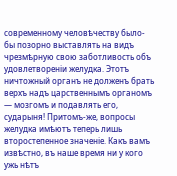современному человѣчеству было-бы позорно выставлять на видъ чрезмѣрную свою заботливость объ удовлетвореніи желудка. Этотъ ничтожный органъ не долженъ брать верхъ надъ царственнымъ органомъ — мозгомъ и подавлять его, сударыня! Притомъ-же, вопросы желудка имѣютъ теперь лишь второстепенное значеніе. Какъ вамъ извѣстно, въ наше время ни у кого ужь нѣтъ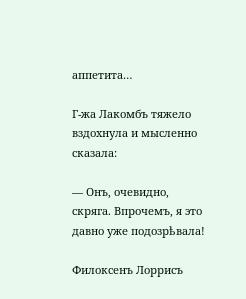аппетита…

Г-жа Лакомбъ тяжело вздохнула и мысленно сказала:

— Онъ, очевидно, скряга. Впрочемъ, я это давно уже подозрѣвала!

Филоксенъ Лоррисъ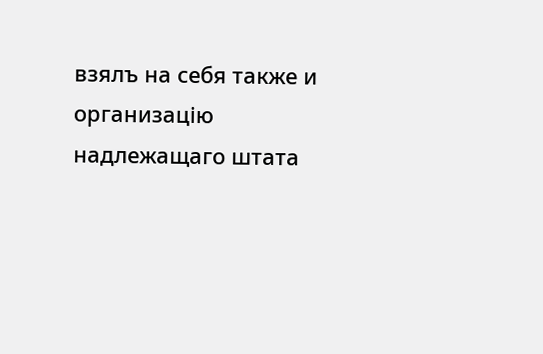взялъ на себя также и организацію надлежащаго штата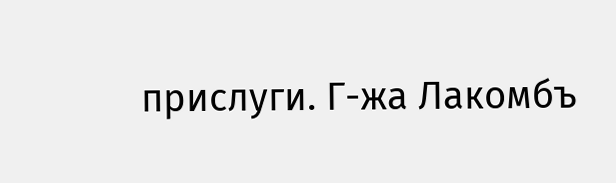прислуги. Г-жа Лакомбъ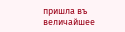пришла въ величайшее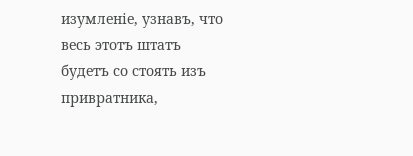изумленіе, узнавъ, что весь этотъ штатъ будетъ со стоять изъ привратника,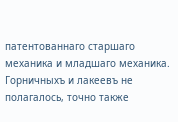патентованнаго старшаго механика и младшаго механика. Горничныхъ и лакеевъ не полагалось, точно также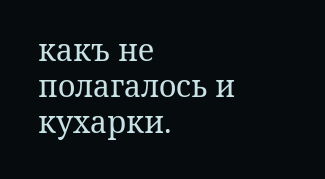какъ не полагалось и кухарки.